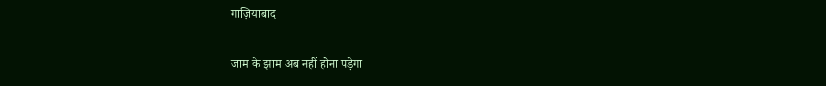गाज़ियाबाद

जाम के झाम अब नहीं होना पड़ेगा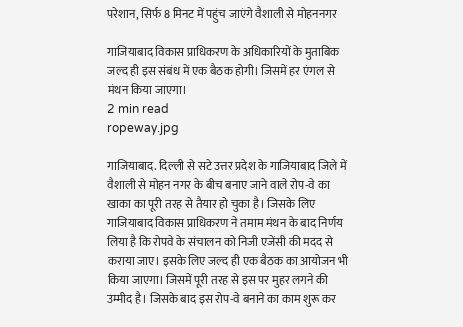परेशान, सिर्फ 8 मिनट में पहुंच जाएंगे वैशाली से मोहननगर

गाजियाबाद विकास प्राधिकरण के अधिकारियों के मुताबिक जल्द ही इस संबंध में एक बैठक होगी। जिसमें हर एंगल से मंथन किया जाएगा।
2 min read
ropeway.jpg

गाजियाबाद. दिल्ली से सटे उत्तर प्रदेश के गाजियाबाद जिले में वैशाली से मोहन नगर के बीच बनाए जाने वाले रोप-वे का खाका का पूरी तरह से तैयार हो चुका है। जिसके लिए गाजियाबाद विकास प्राधिकरण ने तमाम मंथन के बाद निर्णय लिया है कि रोपवे के संचालन को निजी एजेंसी की मदद से कराया जाए। इसके लिए जल्द ही एक बैठक का आयोजन भी किया जाएगा। जिसमें पूरी तरह से इस पर मुहर लगने की उम्मीद है। जिसके बाद इस रोप-वे बनाने का काम शुरू कर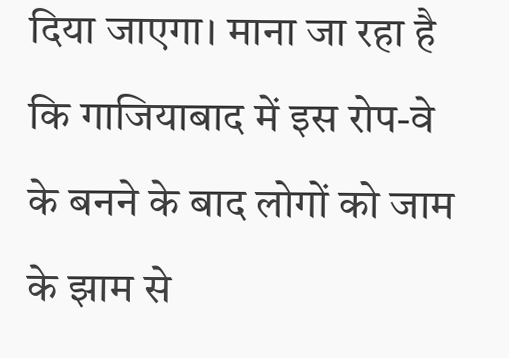दिया जाएगा। माना जा रहा है कि गाजियाबाद में इस रोप-वे के बनने के बाद लोगों को जाम के झाम से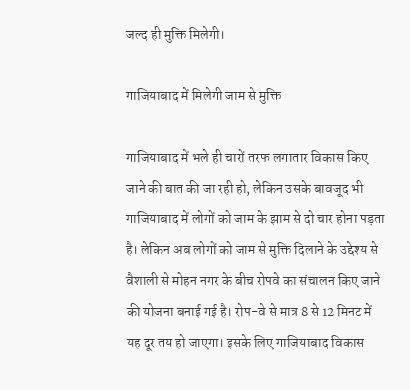जल्द ही मुक्ति मिलेगी।

गाजियाबाद में मिलेगी जाम से मुक्ति

गाजियाबाद में भले ही चारों तरफ लगातार विकास किए जाने की बात की जा रही हो, लेकिन उसके बावजूद भी गाजियाबाद में लोगों को जाम के झाम से दो चार होना पड़ता है। लेकिन अब लोगों को जाम से मुक्ति दिलाने के उद्देश्य से वैशाली से मोहन नगर के बीच रोपवे का संचालन किए जाने की योजना बनाई गई है। रोप-वे से मात्र 8 से 12 मिनट में यह दूर तय हो जाएगा। इसके लिए गाजियाबाद विकास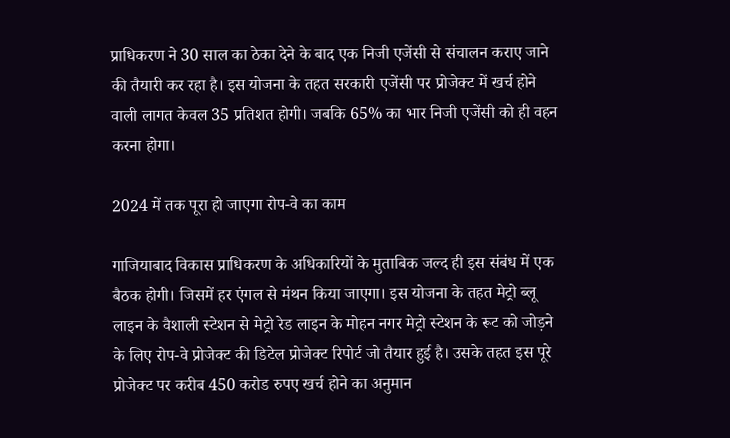प्राधिकरण ने 30 साल का ठेका देने के बाद एक निजी एजेंसी से संचालन कराए जाने की तैयारी कर रहा है। इस योजना के तहत सरकारी एजेंसी पर प्रोजेक्ट में खर्च होने वाली लागत केवल 35 प्रतिशत होगी। जबकि 65% का भार निजी एजेंसी को ही वहन करना होगा।

2024 में तक पूरा हो जाएगा रोप-वे का काम

गाजियाबाद विकास प्राधिकरण के अधिकारियों के मुताबिक जल्द ही इस संबंध में एक बैठक होगी। जिसमें हर एंगल से मंथन किया जाएगा। इस योजना के तहत मेट्रो ब्लू लाइन के वैशाली स्टेशन से मेट्रो रेड लाइन के मोहन नगर मेट्रो स्टेशन के रूट को जोड़ने के लिए रोप-वे प्रोजेक्ट की डिटेल प्रोजेक्ट रिपोर्ट जो तैयार हुई है। उसके तहत इस पूरे प्रोजेक्ट पर करीब 450 करोड रुपए खर्च होने का अनुमान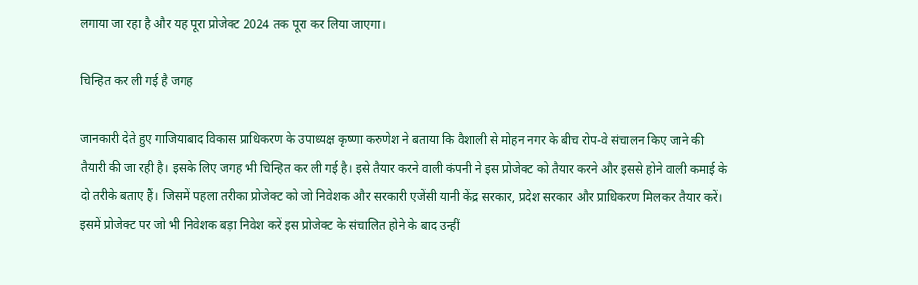लगाया जा रहा है और यह पूरा प्रोजेक्ट 2024 तक पूरा कर लिया जाएगा।

चिन्हित कर ली गई है जगह

जानकारी देते हुए गाजियाबाद विकास प्राधिकरण के उपाध्यक्ष कृष्णा करुणेश ने बताया कि वैशाली से मोहन नगर के बीच रोप-वे संचालन किए जाने की तैयारी की जा रही है। इसके लिए जगह भी चिन्हित कर ली गई है। इसे तैयार करने वाली कंपनी ने इस प्रोजेक्ट को तैयार करने और इससे होने वाली कमाई के दो तरीके बताए हैं। जिसमें पहला तरीका प्रोजेक्ट को जो निवेशक और सरकारी एजेंसी यानी केंद्र सरकार, प्रदेश सरकार और प्राधिकरण मिलकर तैयार करें। इसमें प्रोजेक्ट पर जो भी निवेशक बड़ा निवेश करें इस प्रोजेक्ट के संचालित होने के बाद उन्हीं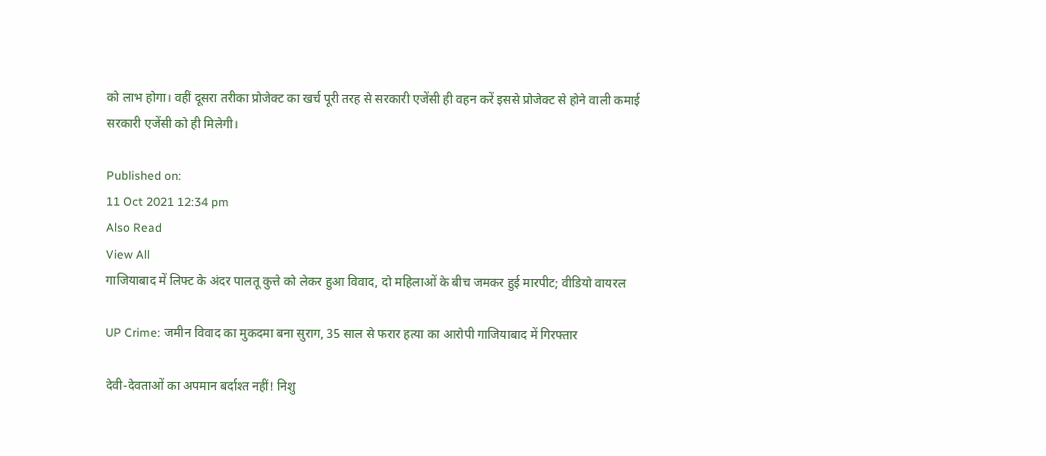को लाभ होगा। वहीं दूसरा तरीका प्रोजेक्ट का खर्च पूरी तरह से सरकारी एजेंसी ही वहन करें इससे प्रोजेक्ट से होने वाली कमाई सरकारी एजेंसी को ही मिलेगी।

Published on:
11 Oct 2021 12:34 pm
Also Read
View All
गाजियाबाद में लिफ्ट के अंदर पालतू कुत्ते को लेकर हुआ विवाद, दो महिलाओं के बीच जमकर हुई मारपीट; वीडियो वायरल

UP Crime: जमीन विवाद का मुकदमा बना सुराग, 35 साल से फरार हत्या का आरोपी गाजियाबाद में गिरफ्तार

देवी-देवताओं का अपमान बर्दाश्त नहीं! निशु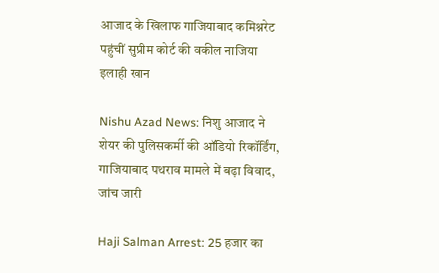आजाद के खिलाफ गाजियाबाद कमिश्नरेट पहुंचीं सुप्रीम कोर्ट की वकील नाजिया इलाही खान

Nishu Azad News: निशु आजाद ने शेयर की पुलिसकर्मी की ऑडियो रिकॉर्डिंग, गाजियाबाद पथराव मामले में बढ़ा विवाद, जांच जारी

Haji Salman Arrest: 25 हजार का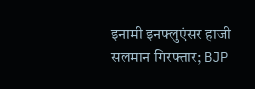इनामी इनफ्लुएंसर हाजी सलमान गिरफ्तार; BJP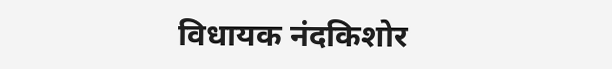विधायक नंदकिशोर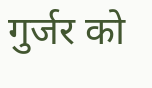गुर्जर को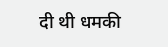दी थी धमकी